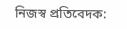নিজস্ব প্রতিবেদক: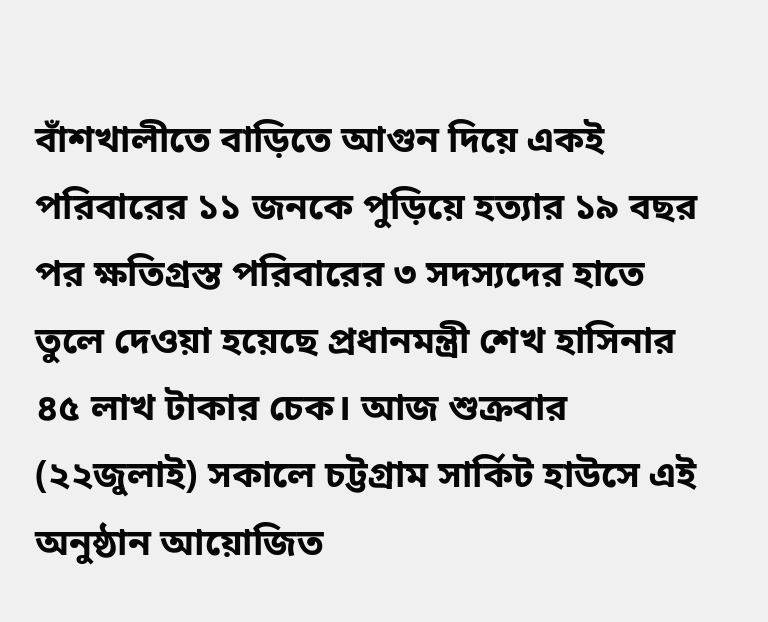বাঁশখালীতে বাড়িতে আগুন দিয়ে একই পরিবারের ১১ জনকে পুড়িয়ে হত্যার ১৯ বছর পর ক্ষতিগ্রস্ত পরিবারের ৩ সদস্যদের হাতে তুলে দেওয়া হয়েছে প্রধানমন্ত্রী শেখ হা‌সিনার ৪৫ লাখ টাকার চেক। আজ শুক্রবার (২২জুলাই) সকা‌লে চট্টগ্রাম সার্কিট হাউসে এই অনুষ্ঠান আয়োজিত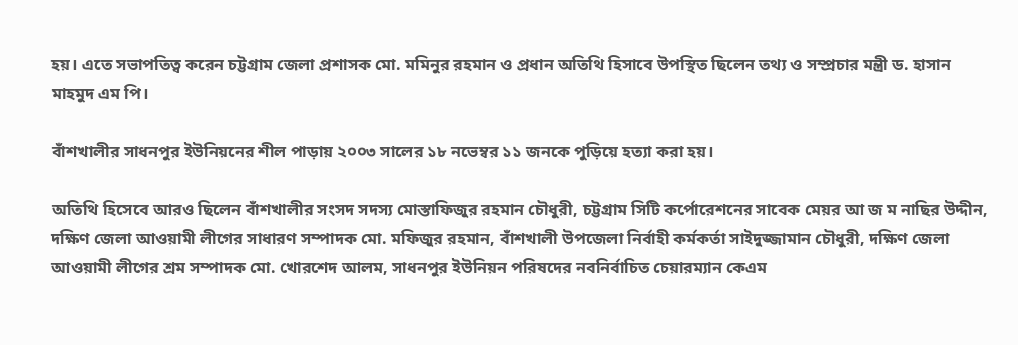হয়। এতে সভাপতিত্ব করেন চট্টগ্রাম জেলা প্রশাসক মো. মমিনুর রহমান ও প্রধান অতিথি হিসাবে উপস্থিত ছিলেন তথ্য ও সম্প্রচার মন্ত্রী ড. হাসান মাহমুদ এম পি।

বাঁশখালীর সাধনপুর ইউ‌নিয়‌নের শীল পাড়ায় ২০০৩ সালের ১৮ নভেম্বর ১১ জন‌কে পু‌‌ড়ি‌য়ে হত‌্যা করা হয়।

অতিথি হিসেবে আরও ছিলেন বাঁশখালীর সংসদ সদস্য মোস্তাফিজুর রহমান চৌধুরী, চট্টগ্রাম সি‌টি ক‌র্পোরেশ‌নের সাবেক মেয়র আ জ ম নাছির উদ্দীন, দক্ষিণ জেলা আওয়ামী লীগের সাধারণ সম্পাদক মো. মফিজুর রহমান, বাঁশখালী উপজেলা নির্বাহী কর্মকর্তা সাইদুজ্জামান চৌধুরী, দক্ষিণ জেলা আওয়ামী লীগের শ্রম সম্পাদক মো. খোরশেদ আলম, সাধনপুর ইউনিয়ন পরিষদের নবনির্বাচিত চেয়ারম্যান কেএম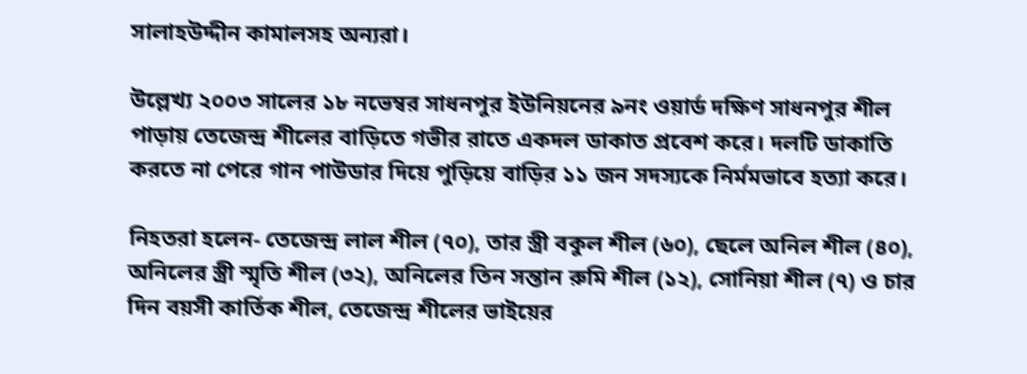সালাহউদ্দীন কামালসহ অন্যরা।

উল্লেখ্য ২০০৩ সালের ১৮ নভেম্বর সাধনপুর ইউনিয়নের ৯নং ওয়ার্ড দক্ষিণ সাধনপুর শীল পাড়ায় তেজেন্দ্র শীলের বাড়িতে গভীর রা‌তে একদল ডাকাত প্রবেশ করে। দলটি ডাকাতি করতে না পেরে গান পাউডার দিয়ে পুড়িয়ে বাড়ির ১১ জন সদস্যকে নির্মমভাবে হত্যা করে।

নিহতরা হলেন- তেজেন্দ্র লাল শীল (৭০), তার স্ত্রী বকুল শীল (৬০), ছেলে অনিল শীল (৪০), অনিলের স্ত্রী স্মৃতি শীল (৩২), অনিলের তিন সন্তান রুমি শীল (১২), সোনিয়া শীল (৭) ও চার দিন বয়সী কার্তিক শীল, তেজেন্দ্র শীলের ভাইয়ের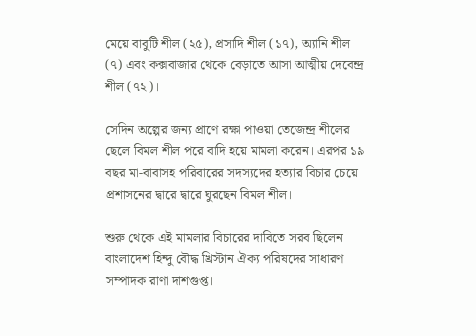মেয়ে বাবুটি শীল (২৫), প্রসাদি শীল (১৭), অ্যানি শীল (৭) এবং কক্সবাজার থেকে বেড়াতে আসা আত্মীয় দেবেন্দ্র শীল (৭২)।

সেদিন অল্পের জন্য প্রাণে রক্ষা পাওয়া তেজেন্দ্র শীলের ছেলে বিমল শীল পরে বাদি হয়ে মামলা করেন। এরপর ১৯ বছর মা-বাবাসহ পরিবারের সদস্যদের হত্যার বিচার চেয়ে প্রশাসনের দ্বারে দ্বারে ঘুরছেন বিমল শীল।

শুরু থেকে এই মামলার বিচারের দাবিতে সরব ছিলেন বাংলাদেশ হিন্দু বৌদ্ধ খ্রিস্টান ঐক্য পরিষদের সাধারণ সম্পাদক রাণা দাশগুপ্ত।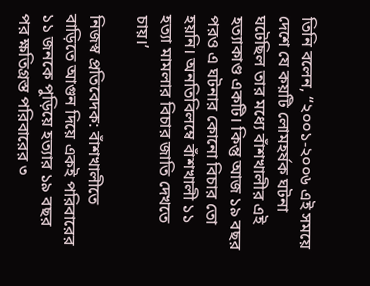তিনি বলেন, “২০০১-২০০৬ এই সময়ে দেশে যে কয়টি লোমহর্ষক ঘটনা ঘটেছিল তার মধ্যে বাঁশখালীর এই হত্যাকাণ্ড একটি। কিন্তু আজ ১৯ বছর পরও এ ঘটনার কোনো বিচার তো হয়নি। অনতিবিলম্বে বাঁশখালী ১১ হত্যা মামলার বিচার জাতি দেখতে চায়।’

নিজস্ব প্রতিবেদক: বাঁশখালীতে বাড়িতে আগুন দিয়ে একই পরিবারের ১১ জনকে পুড়িয়ে হত্যার ১৯ বছর পর ক্ষতিগ্রস্ত পরিবারের ৩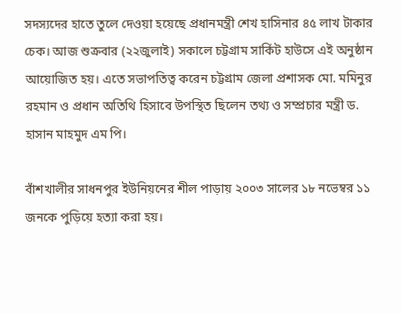সদস্যদের হাতে তুলে দেওয়া হয়েছে প্রধানমন্ত্রী শেখ হা‌সিনার ৪৫ লাখ টাকার চেক। আজ শুক্রবার (২২জুলাই) সকা‌লে চট্টগ্রাম সার্কিট হাউসে এই অনুষ্ঠান আয়োজিত হয়। এতে সভাপতিত্ব করেন চট্টগ্রাম জেলা প্রশাসক মো. মমিনুর রহমান ও প্রধান অতিথি হিসাবে উপস্থিত ছিলেন তথ্য ও সম্প্রচার মন্ত্রী ড. হাসান মাহমুদ এম পি।

বাঁশখালীর সাধনপুর ইউ‌নিয়‌নের শীল পাড়ায় ২০০৩ সালের ১৮ নভেম্বর ১১ জন‌কে পু‌‌ড়ি‌য়ে হত‌্যা করা হয়।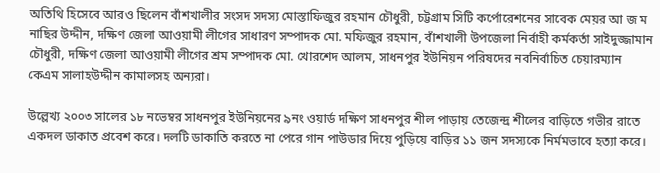অতিথি হিসেবে আরও ছিলেন বাঁশখালীর সংসদ সদস্য মোস্তাফিজুর রহমান চৌধুরী, চট্টগ্রাম সি‌টি ক‌র্পোরেশ‌নের সাবেক মেয়র আ জ ম নাছির উদ্দীন, দক্ষিণ জেলা আওয়ামী লীগের সাধারণ সম্পাদক মো. মফিজুর রহমান, বাঁশখালী উপজেলা নির্বাহী কর্মকর্তা সাইদুজ্জামান চৌধুরী, দক্ষিণ জেলা আওয়ামী লীগের শ্রম সম্পাদক মো. খোরশেদ আলম, সাধনপুর ইউনিয়ন পরিষদের নবনির্বাচিত চেয়ারম্যান কেএম সালাহউদ্দীন কামালসহ অন্যরা।

উল্লেখ্য ২০০৩ সালের ১৮ নভেম্বর সাধনপুর ইউনিয়নের ৯নং ওয়ার্ড দক্ষিণ সাধনপুর শীল পাড়ায় তেজেন্দ্র শীলের বাড়িতে গভীর রা‌তে একদল ডাকাত প্রবেশ করে। দলটি ডাকাতি করতে না পেরে গান পাউডার দিয়ে পুড়িয়ে বাড়ির ১১ জন সদস্যকে নির্মমভাবে হত্যা করে।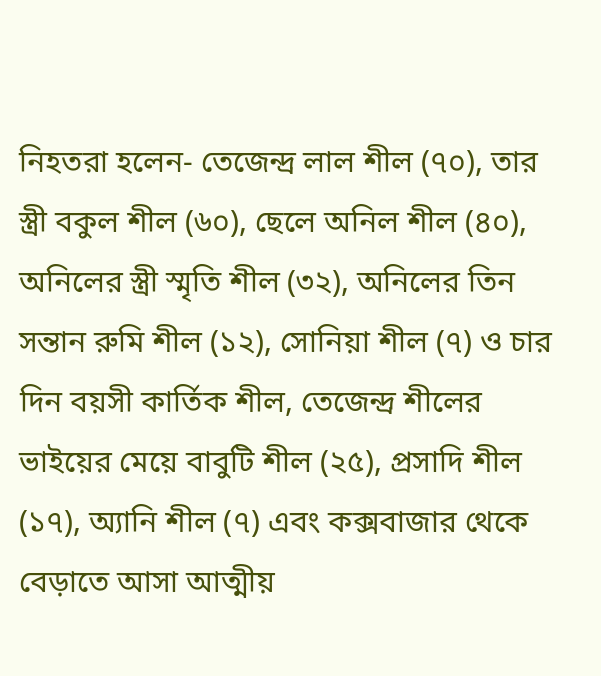নিহতরা হলেন- তেজেন্দ্র লাল শীল (৭০), তার স্ত্রী বকুল শীল (৬০), ছেলে অনিল শীল (৪০), অনিলের স্ত্রী স্মৃতি শীল (৩২), অনিলের তিন সন্তান রুমি শীল (১২), সোনিয়া শীল (৭) ও চার দিন বয়সী কার্তিক শীল, তেজেন্দ্র শীলের ভাইয়ের মেয়ে বাবুটি শীল (২৫), প্রসাদি শীল (১৭), অ্যানি শীল (৭) এবং কক্সবাজার থেকে বেড়াতে আসা আত্মীয়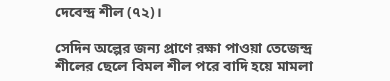দেবেন্দ্র শীল (৭২)।

সেদিন অল্পের জন্য প্রাণে রক্ষা পাওয়া তেজেন্দ্র শীলের ছেলে বিমল শীল পরে বাদি হয়ে মামলা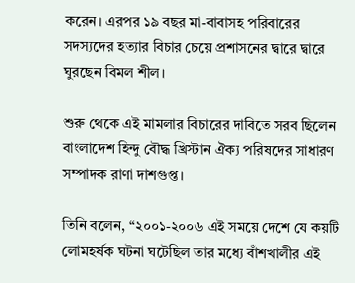করেন। এরপর ১৯ বছর মা-বাবাসহ পরিবারের সদস্যদের হত্যার বিচার চেয়ে প্রশাসনের দ্বারে দ্বারে ঘুরছেন বিমল শীল।

শুরু থেকে এই মামলার বিচারের দাবিতে সরব ছিলেন বাংলাদেশ হিন্দু বৌদ্ধ খ্রিস্টান ঐক্য পরিষদের সাধারণ সম্পাদক রাণা দাশগুপ্ত।

তিনি বলেন, “২০০১-২০০৬ এই সময়ে দেশে যে কয়টি লোমহর্ষক ঘটনা ঘটেছিল তার মধ্যে বাঁশখালীর এই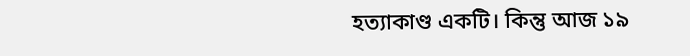হত্যাকাণ্ড একটি। কিন্তু আজ ১৯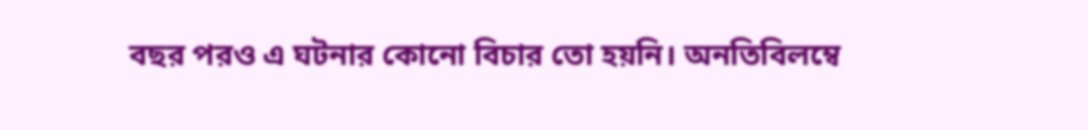বছর পরও এ ঘটনার কোনো বিচার তো হয়নি। অনতিবিলম্বে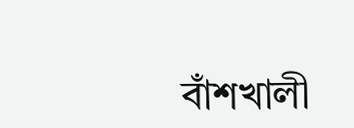বাঁশখালী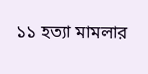১১ হত্যা মামলার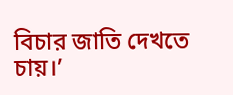বিচার জাতি দেখতে চায়।’